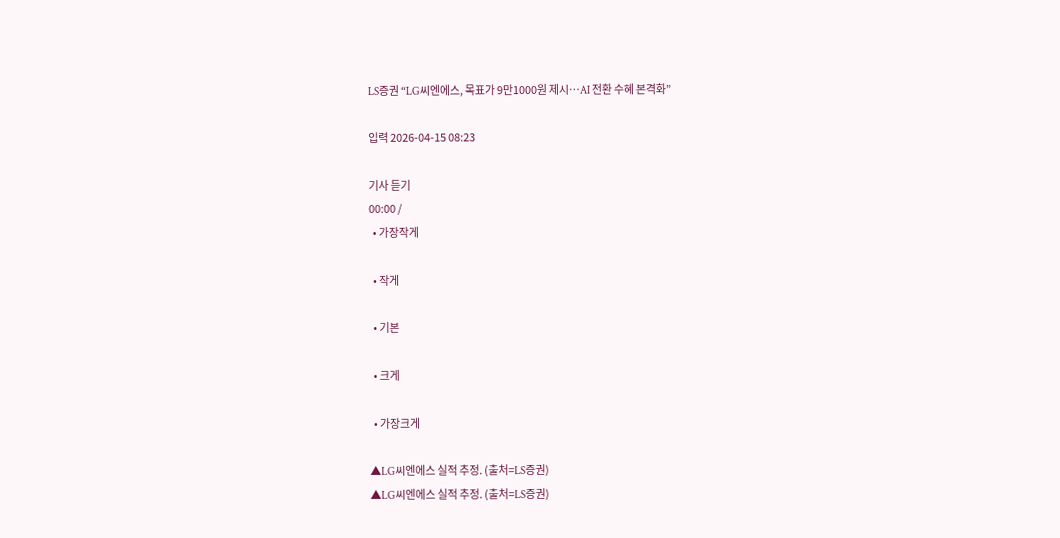LS증권 “LG씨엔에스, 목표가 9만1000원 제시…AI 전환 수혜 본격화”

입력 2026-04-15 08:23

기사 듣기
00:00 /
  • 가장작게

  • 작게

  • 기본

  • 크게

  • 가장크게

▲LG씨엔에스 실적 추정. (출처=LS증권)
▲LG씨엔에스 실적 추정. (출처=LS증권)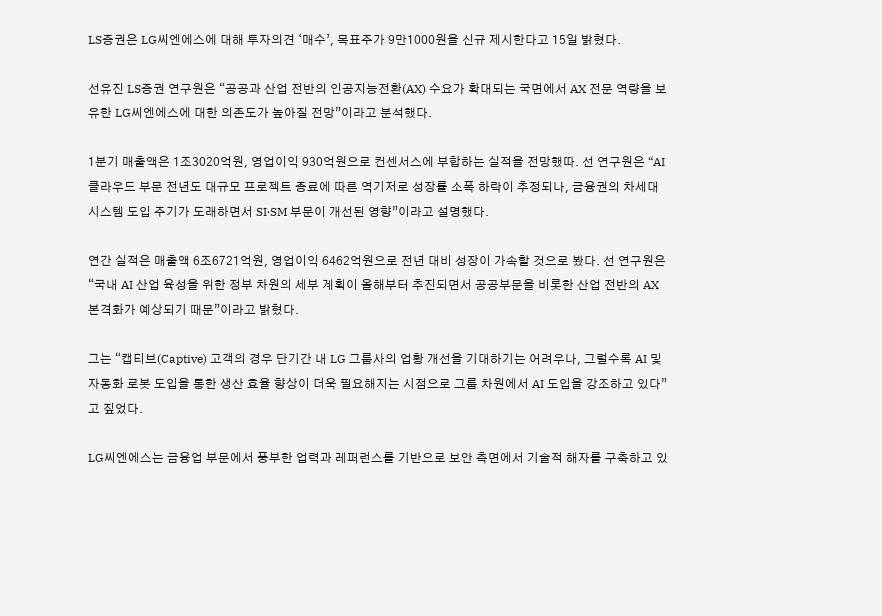LS증권은 LG씨엔에스에 대해 투자의견 ‘매수’, 목표주가 9만1000원을 신규 제시한다고 15일 밝혔다.

선유진 LS증권 연구원은 “공공과 산업 전반의 인공지능전환(AX) 수요가 확대되는 국면에서 AX 전문 역량을 보유한 LG씨엔에스에 대한 의존도가 높아질 전망”이라고 분석했다.

1분기 매출액은 1조3020억원, 영업이익 930억원으로 컨센서스에 부합하는 실적을 전망했따. 선 연구원은 “AI클라우드 부문 전년도 대규모 프로젝트 종료에 따른 역기저로 성장률 소폭 하락이 추정되나, 금융권의 차세대 시스템 도입 주기가 도래하면서 SI‧SM 부문이 개선된 영향”이라고 설명했다.

연간 실적은 매출액 6조6721억원, 영업이익 6462억원으로 전년 대비 성장이 가속할 것으로 봤다. 선 연구원은 “국내 AI 산업 육성을 위한 정부 차원의 세부 계획이 올해부터 추진되면서 공공부문을 비롯한 산업 전반의 AX 본격화가 예상되기 때문”이라고 밝혔다.

그는 “캡티브(Captive) 고객의 경우 단기간 내 LG 그룹사의 업황 개선을 기대하기는 어려우나, 그럴수록 AI 및 자동화 로봇 도입을 통한 생산 효율 향상이 더욱 필요해지는 시점으로 그룹 차원에서 AI 도입을 강조하고 있다”고 짚었다.

LG씨엔에스는 금융업 부문에서 풍부한 업력과 레퍼런스를 기반으로 보안 측면에서 기술적 해자를 구축하고 있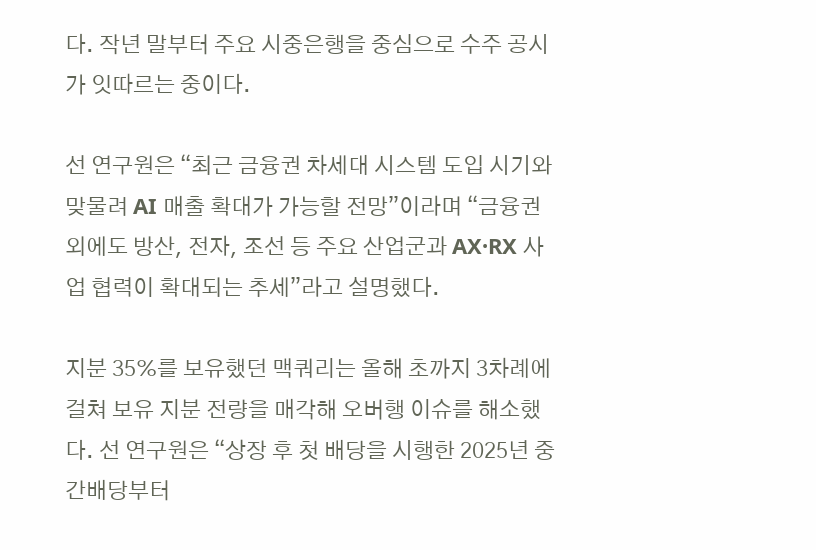다. 작년 말부터 주요 시중은행을 중심으로 수주 공시가 잇따르는 중이다.

선 연구원은 “최근 금융권 차세대 시스템 도입 시기와 맞물려 AI 매출 확대가 가능할 전망”이라며 “금융권 외에도 방산, 전자, 조선 등 주요 산업군과 AX·RX 사업 협력이 확대되는 추세”라고 설명했다.

지분 35%를 보유했던 맥쿼리는 올해 초까지 3차례에 걸쳐 보유 지분 전량을 매각해 오버행 이슈를 해소했다. 선 연구원은 “상장 후 첫 배당을 시행한 2025년 중간배당부터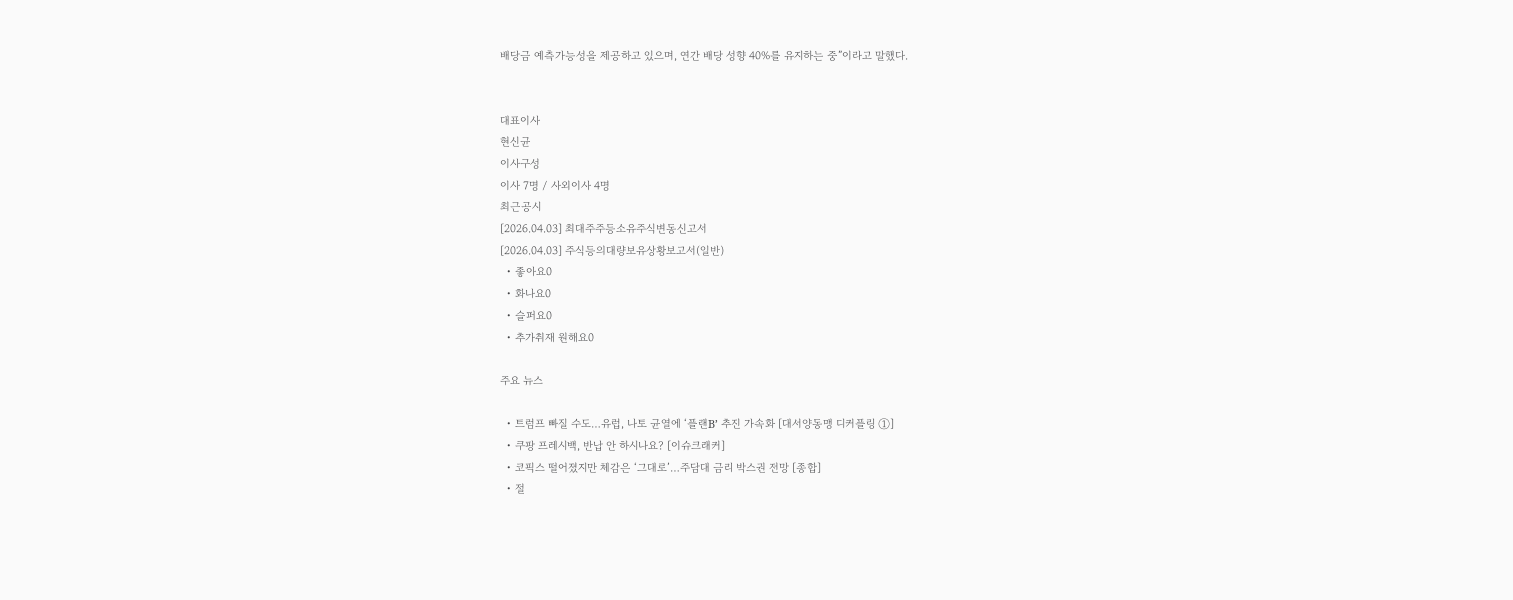배당금 예측가능성을 제공하고 있으며, 연간 배당 성향 40%를 유지하는 중”이라고 말했다.


대표이사
현신균
이사구성
이사 7명 / 사외이사 4명
최근공시
[2026.04.03] 최대주주등소유주식변동신고서
[2026.04.03] 주식등의대량보유상황보고서(일반)
  • 좋아요0
  • 화나요0
  • 슬퍼요0
  • 추가취재 원해요0

주요 뉴스

  • 트럼프 빠질 수도…유럽, 나토 균열에 ‘플랜B’ 추진 가속화 [대서양동맹 디커플링 ①]
  • 쿠팡 프레시백, 반납 안 하시나요? [이슈크래커]
  • 코픽스 떨어졌지만 체감은 ‘그대로’…주담대 금리 박스권 전망 [종합]
  • 절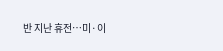반 지난 휴전…미·이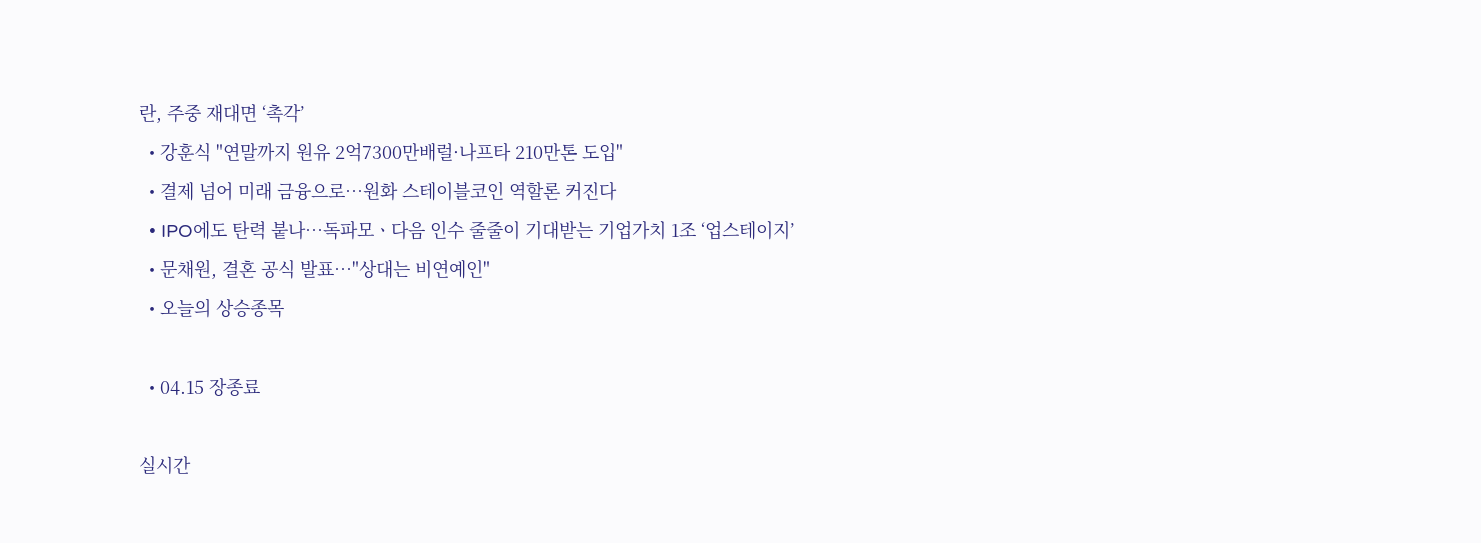란, 주중 재대면 ‘촉각’
  • 강훈식 "연말까지 원유 2억7300만배럴·나프타 210만톤 도입"
  • 결제 넘어 미래 금융으로…원화 스테이블코인 역할론 커진다
  • IPO에도 탄력 붙나⋯독파모ㆍ다음 인수 줄줄이 기대받는 기업가치 1조 ‘업스테이지’
  • 문채원, 결혼 공식 발표⋯"상대는 비연예인"
  • 오늘의 상승종목

  • 04.15 장종료

실시간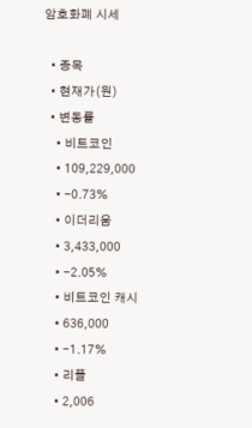암호화폐 시세

  • 종목
  • 현재가(원)
  • 변동률
    • 비트코인
    • 109,229,000
    • -0.73%
    • 이더리움
    • 3,433,000
    • -2.05%
    • 비트코인 캐시
    • 636,000
    • -1.17%
    • 리플
    • 2,006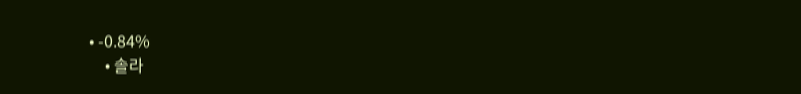• -0.84%
    • 솔라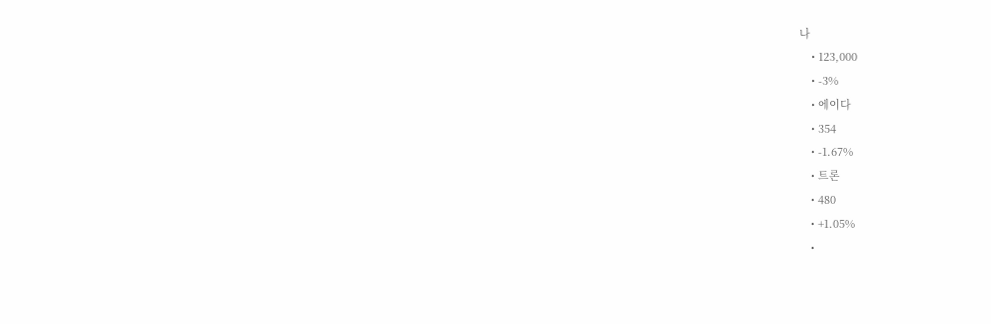나
    • 123,000
    • -3%
    • 에이다
    • 354
    • -1.67%
    • 트론
    • 480
    • +1.05%
    •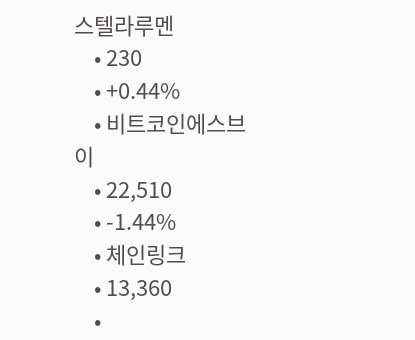스텔라루멘
    • 230
    • +0.44%
    • 비트코인에스브이
    • 22,510
    • -1.44%
    • 체인링크
    • 13,360
    •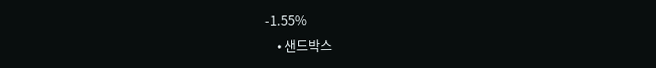-1.55%
    • 샌드박스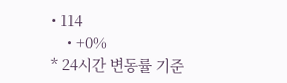• 114
    • +0%
* 24시간 변동률 기준